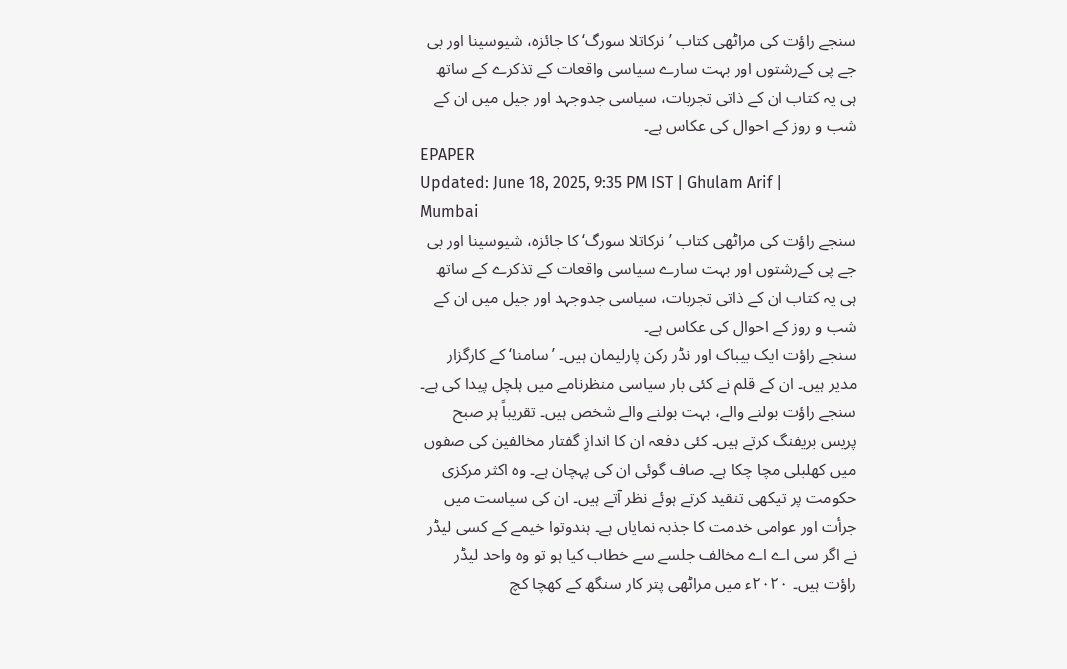سنجے راؤت کی مراٹھی کتاب ’نرکاتلا سورگ‘ کا جائزہ، شیوسینا اور بی جے پی کےرشتوں اور بہت سارے سیاسی واقعات کے تذکرے کے ساتھ ہی یہ کتاب ان کے ذاتی تجربات، سیاسی جدوجہد اور جیل میں ان کے شب و روز کے احوال کی عکاس ہے۔
EPAPER
Updated: June 18, 2025, 9:35 PM IST | Ghulam Arif | Mumbai
سنجے راؤت کی مراٹھی کتاب ’نرکاتلا سورگ‘ کا جائزہ، شیوسینا اور بی جے پی کےرشتوں اور بہت سارے سیاسی واقعات کے تذکرے کے ساتھ ہی یہ کتاب ان کے ذاتی تجربات، سیاسی جدوجہد اور جیل میں ان کے شب و روز کے احوال کی عکاس ہے۔
سنجے راؤت ایک بیباک اور نڈر رکن پارلیمان ہیں۔ ’سامنا‘ کے کارگزار مدیر ہیں۔ ان کے قلم نے کئی بار سیاسی منظرنامے میں ہلچل پیدا کی ہے۔ سنجے راؤت بولنے والے، بہت بولنے والے شخص ہیں۔ تقریباً ہر صبح پریس بریفنگ کرتے ہیں۔ کئی دفعہ ان کا اندازِ گفتار مخالفین کی صفوں میں کھلبلی مچا چکا ہے۔ صاف گوئی ان کی پہچان ہے۔ وہ اکثر مرکزی حکومت پر تیکھی تنقید کرتے ہوئے نظر آتے ہیں۔ ان کی سیاست میں جرأت اور عوامی خدمت کا جذبہ نمایاں ہے۔ ہندوتوا خیمے کے کسی لیڈر نے اگر سی اے اے مخالف جلسے سے خطاب کیا ہو تو وہ واحد لیڈر راؤت ہیں۔ ۲۰۲۰ء میں مراٹھی پتر کار سنگھ کے کھچا کچ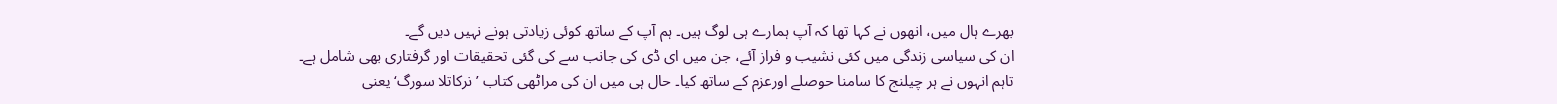بھرے ہال میں، انھوں نے کہا تھا کہ آپ ہمارے ہی لوگ ہیں۔ ہم آپ کے ساتھ کوئی زیادتی ہونے نہیں دیں گے۔
ان کی سیاسی زندگی میں کئی نشیب و فراز آئے، جن میں ای ڈی کی جانب سے کی گئی تحقیقات اور گرفتاری بھی شامل ہے۔ تاہم انہوں نے ہر چیلنج کا سامنا حوصلے اورعزم کے ساتھ کیا۔ حال ہی میں ان کی مراٹھی کتاب ’نرکاتلا سورگ‘ یعنی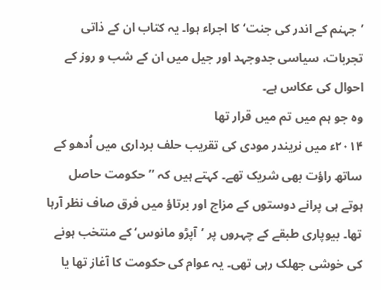’جہنم کے اندر کی جنت‘ کا اجراء ہوا۔ یہ کتاب ان کے ذاتی تجربات، سیاسی جدوجہد اور جیل میں ان کے شب و روز کے احوال کی عکاس ہے۔
وہ جو ہم میں تم میں قرار تھا
۲۰۱۴ء میں نریندر مودی کی تقریب حلف برداری میں اُدھو کے ساتھ راؤت بھی شریک تھے۔ کہتے ہیں کہ ’’حکومت حاصل ہوتے ہی پرانے دوستوں کے مزاج اور برتاؤ میں فرق صاف نظر آرہا تھا۔ بیوپاری طبقے کے چہروں پر ’آپڑو مانوس‘ کے منتخب ہونے کی خوشی جھلک رہی تھی۔ یہ عوام کی حکومت کا آغاز تھا یا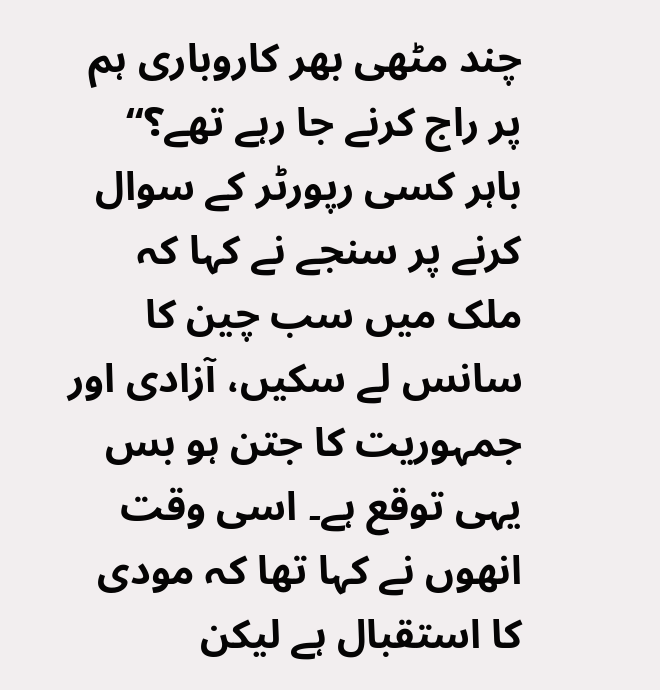چند مٹھی بھر کاروباری ہم پر راج کرنے جا رہے تھے؟‘‘ باہر کسی رپورٹر کے سوال کرنے پر سنجے نے کہا کہ ملک میں سب چین کا سانس لے سکیں، آزادی اور جمہوریت کا جتن ہو بس یہی توقع ہے۔ اسی وقت انھوں نے کہا تھا کہ مودی کا استقبال ہے لیکن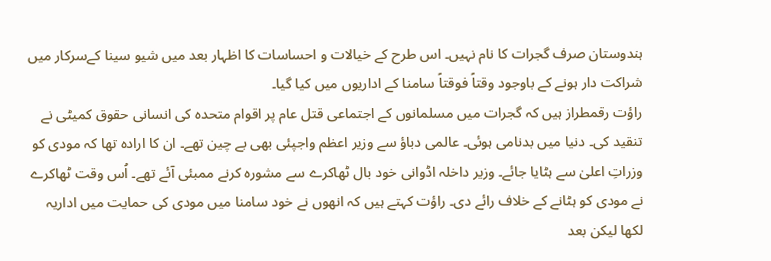ہندوستان صرف گجرات کا نام نہیں۔ اس طرح کے خیالات و احساسات کا اظہار بعد میں شیو سینا کےسرکار میں شراکت دار ہونے کے باوجود وقتاً فوقتاً سامنا کے اداریوں میں کیا گیا۔
راؤت رقمطراز ہیں کہ گجرات میں مسلمانوں کے اجتماعی قتل عام پر اقوام متحدہ کی انسانی حقوق کمیٹی نے تنقید کی۔ دنیا میں بدنامی ہوئی۔ عالمی دباؤ سے وزیر اعظم واجپئی بھی بے چین تھے۔ ان کا ارادہ تھا کہ مودی کو وزراتِ اعلیٰ سے ہٹایا جائے۔ وزیر داخلہ اڈوانی خود بال ٹھاکرے سے مشورہ کرنے ممبئی آئے تھے۔ اُس وقت ٹھاکرے نے مودی کو ہٹانے کے خلاف رائے دی۔ راؤت کہتے ہیں کہ انھوں نے خود سامنا میں مودی کی حمایت میں اداریہ لکھا لیکن بعد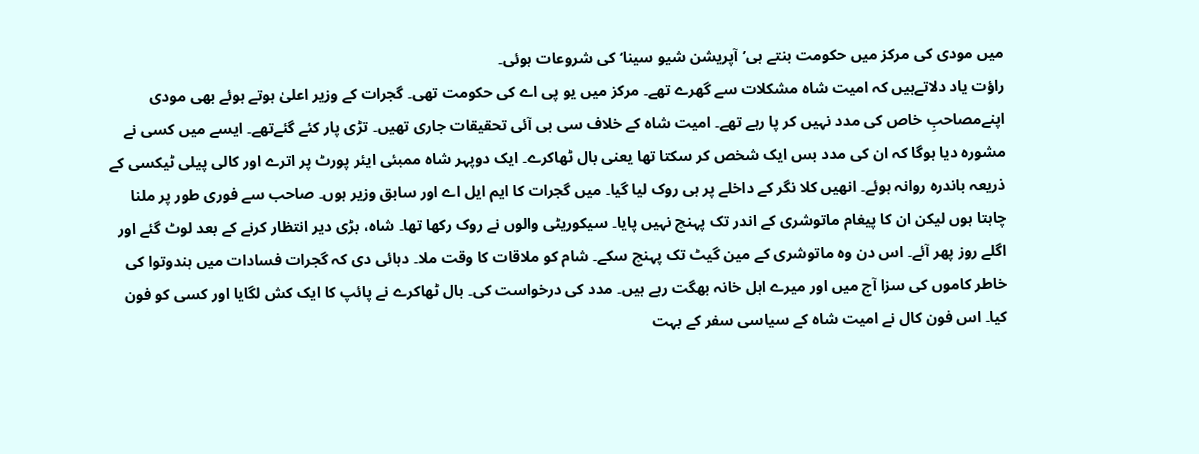میں مودی کی مرکز میں حکومت بنتے ہی’آپریشن شیو سینا‘کی شروعات ہوئی۔
راؤت یاد دلاتےہیں کہ امیت شاہ مشکلات سے گھرے تھے۔ مرکز میں یو پی اے کی حکومت تھی۔ گجرات کے وزیر اعلیٰ ہوتے ہوئے بھی مودی اپنےمصاحبِ خاص کی مدد نہیں کر پا رہے تھے۔ امیت شاہ کے خلاف سی بی آئی تحقیقات جاری تھیں۔ تڑی پار کئے گئےتھے۔ ایسے میں کسی نے مشورہ دیا ہوگا کہ ان کی مدد بس ایک شخص کر سکتا تھا یعنی بال ٹھاکرے۔ ایک دوپہر شاہ ممبئی ایئر پورٹ پر اترے اور کالی پیلی ٹیکسی کے ذریعہ باندرہ روانہ ہوئے۔ انھیں کلا نگر کے داخلے پر ہی روک لیا گیا۔ میں گجرات کا ایم ایل اے اور سابق وزیر ہوں۔ صاحب سے فوری طور پر ملنا چاہتا ہوں لیکن ان کا پیغام ماتوشری کے اندر تک پہنچ نہیں پایا۔ سیکوریٹی والوں نے روک رکھا تھا۔ شاہ، بڑی دیر انتظار کرنے کے بعد لوٹ گئے اور اگلے روز پھر آئے۔ اس دن وہ ماتوشری کے مین گیٹ تک پہنچ سکے۔ شام کو ملاقات کا وقت ملا۔ دہائی دی کہ گجرات فسادات میں ہندوتوا کی خاطر کاموں کی سزا آج میں اور میرے اہل خانہ بھگت رہے ہیں۔ مدد کی درخواست کی۔ بال ٹھاکرے نے پائپ کا ایک کش لگایا اور کسی کو فون کیا۔ اس فون کال نے امیت شاہ کے سیاسی سفر کے بہت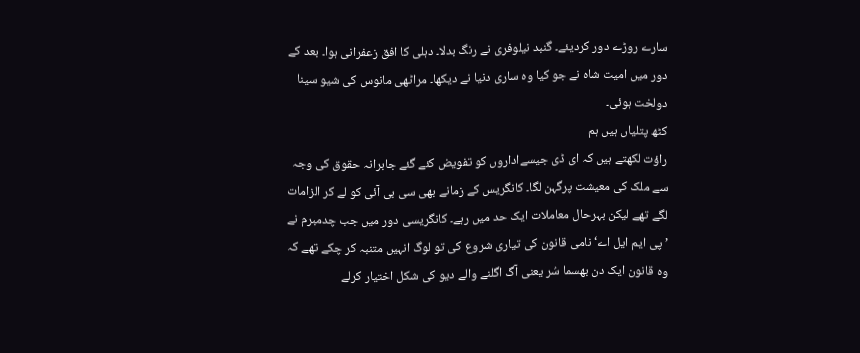سارے روڑے دور کردیئے۔ گنبد نیلوفری نے رنگ بدلا۔ دہلی کا افق زعفرانی ہوا۔ بعد کے دور میں امیت شاہ نے جو کیا وہ ساری دنیا نے دیکھا۔ مراٹھی مانوس کی شیو سینا دولخت ہوئی۔
کٹھ پتلیاں ہیں ہم
راؤت لکھتے ہیں کہ ای ڈی جیسےاداروں کو تفویض کئے گئے جابرانہ حقوق کی وجہ سے ملک کی معیشت پرگہن لگا۔ کانگریس کے زمانے بھی سی بی آئی کو لے کر الزامات لگے تھے لیکن بہرحال معاملات ایک حد میں رہے۔ کانگریسی دور میں جب چدمبرم نے ’ پی ایم ایل اے‘ نامی قانون کی تیاری شروع کی تو لوگ انہیں متنبہ کر چکے تھے کہ وہ قانون ایک دن بھسما سُر یعنی آگ اگلنے والے دیو کی شکل اختیار کرلے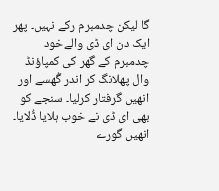گا لیکن چدمبرم رکے نہیں۔ پھر ایک دن ای ڈی والےخود چدمبرم کے گھر کی کمپاؤنڈ وال پھلانگ کر اندر گُھسے اور انھیں گرفتار کرلیا۔ سنجے کو بھی ای ڈی نے خوب ہلایا ڈُلایا۔ انھیں گورے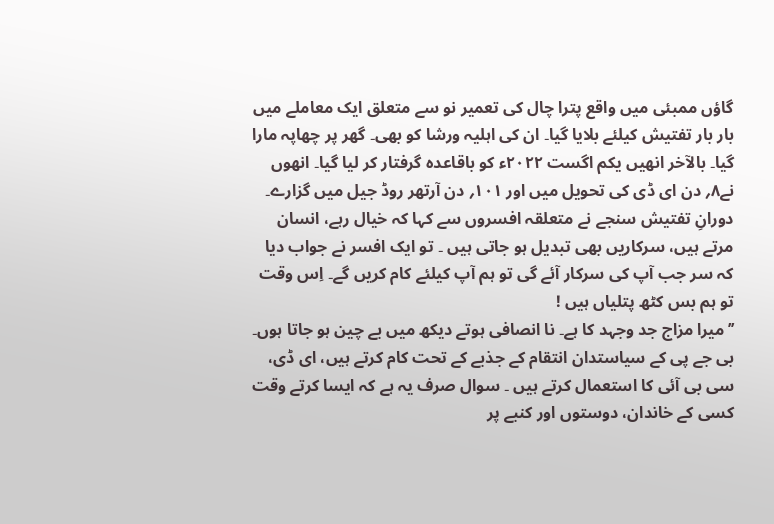گاؤں ممبئی میں واقع پترا چال کی تعمیر نو سے متعلق ایک معاملے میں بار بار تفتیش کیلئے بلایا گیا۔ ان کی اہلیہ ورشا کو بھی۔ گھر پر چھاپہ مارا گیا۔ بالآخر انھیں یکم اگست ۲۰۲۲ء کو باقاعدہ گرفتار کر لیا گیا۔ انھوں نے۸؍ دن ای ڈی کی تحویل میں اور ۱۰۱؍ دن آرتھر روڈ جیل میں گزارے۔ دورانِ تفتیش سنجے نے متعلقہ افسروں سے کہا کہ خیال رہے، انسان مرتے ہیں، سرکاریں بھی تبدیل ہو جاتی ہیں ۔ تو ایک افسر نے جواب دیا کہ سر جب آپ کی سرکار آئے گی تو ہم آپ کیلئے کام کریں گے۔ اِس وقت تو ہم بس کٹھ پتلیاں ہیں !
’’میرا مزاج جد وجہد کا ہے۔ نا انصافی ہوتے دیکھ میں بے چین ہو جاتا ہوں۔ بی جے پی کے سیاستدان انتقام کے جذبے کے تحت کام کرتے ہیں، ای ڈی، سی بی آئی کا استعمال کرتے ہیں ۔ سوال صرف یہ ہے کہ ایسا کرتے وقت کسی کے خاندان، دوستوں اور کنبے پر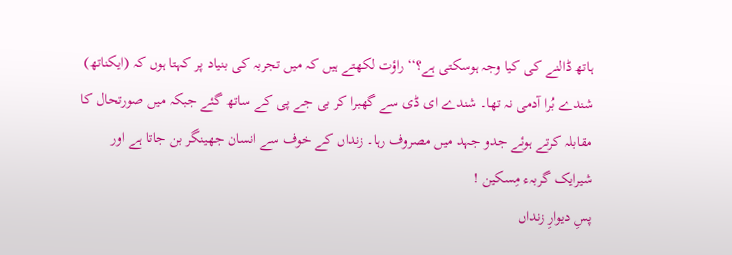ہاتھ ڈالنے کی کیا وجہ ہوسکتی ہے؟‘‘ راؤت لکھتے ہیں کہ میں تجربہ کی بنیاد پر کہتا ہوں کہ (ایکناتھ) شندے بُرا آدمی نہ تھا۔ شندے ای ڈی سے گھبرا کر بی جے پی کے ساتھ گئے جبکہ میں صورتحال کا مقابلہ کرتے ہوئے جدو جہد میں مصروف رہا۔ زنداں کے خوف سے انسان جھینگر بن جاتا ہے اور شیرایک گربہء مِسکین !
پسِ دیوارِ زنداں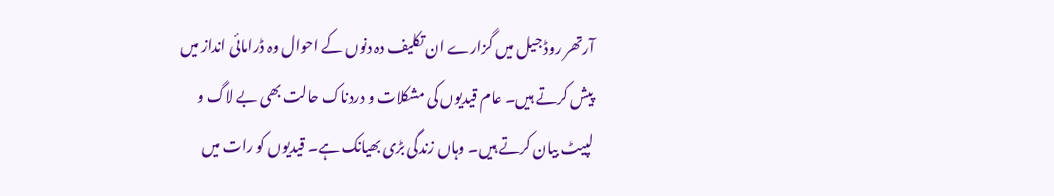آرتھر روڈ جیل میں گزارے ان تکلیف دہ دنوں کے احوال وہ ڈرامائی انداز میں پیش کرتے ہیں۔ عام قیدیوں کی مشکلات و دردناک حالت بھی بے لاگ و لپیٹ بیان کرتے ہیں۔ وہاں زندگی بڑی بھیانک ہے۔ قیدیوں کو رات میں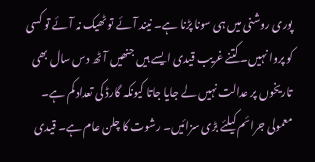پوری روشنی میں ہی سونا پڑنا ہے۔ نیند آئے تو ٹھیک نہ آئے تو کسی کو پروا نہیں۔ کتنے غریب قیدی ایسے ہیں جنھیں آٹھ دس سال بھی تاریخوں پر عدالت نہیں لے جایا جاتا کیونکہ گارڈ کی تعداد کم ہے۔ معمولی جرائم کیلئے بڑی سزائیں۔ رشوت کا چلن عام ہے۔ قیدی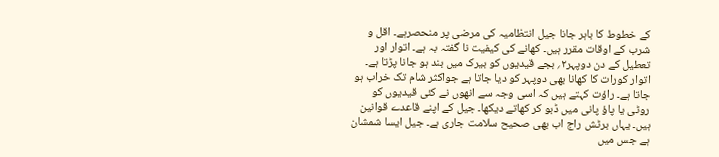کے خطوط کا باہر جانا جیل انتظامیہ کی مرضی پر منحصرہے۔ اقل و شرب کے اوقات مقرر ہیں۔ کھانے کی کیفیت نا گفتہ بہ ہے۔ اتوار اور تعطیل کے دن دوپہر۲؍ بجے قیدیوں کو بیرک میں بند ہو جانا پڑتا ہے۔ اتوار کورات کا کھانا بھی دوپہر کو دیا جاتا ہے جواکثر شام تک خراب ہو جاتا ہے۔ راؤت کہتے ہیں کہ اسی وجہ سے انھوں نے کئی قیدیوں کو روٹی یا پاؤ پانی میں ڈبو کر کھاتے دیکھا۔ جیل کے اپنے قاعدے قوانین ہیں۔ یہاں برٹش راج اب بھی صحیح سلامت جاری ہے۔ جیل ایسا شمشان ہے جس میں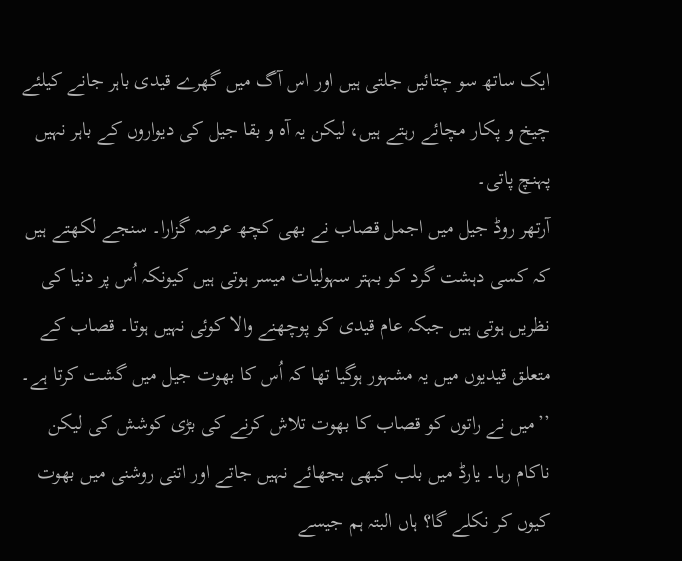ایک ساتھ سو چتائیں جلتی ہیں اور اس آگ میں گھرے قیدی باہر جانے کیلئے چیخ و پکار مچائے رہتے ہیں، لیکن یہ آہ و بقا جیل کی دیواروں کے باہر نہیں پہنچ پاتی۔
آرتھر روڈ جیل میں اجمل قصاب نے بھی کچھ عرصہ گزارا۔ سنجے لکھتے ہیں کہ کسی دہشت گرد کو بہتر سہولیات میسر ہوتی ہیں کیونکہ اُس پر دنیا کی نظریں ہوتی ہیں جبکہ عام قیدی کو پوچھنے والا کوئی نہیں ہوتا۔ قصاب کے متعلق قیدیوں میں یہ مشہور ہوگیا تھا کہ اُس کا بھوت جیل میں گشت کرتا ہے۔ ’’میں نے راتوں کو قصاب کا بھوت تلاش کرنے کی بڑی کوشش کی لیکن ناکام رہا۔ یارڈ میں بلب کبھی بجھائے نہیں جاتے اور اتنی روشنی میں بھوت کیوں کر نکلے گا؟ ہاں البتہ ہم جیسے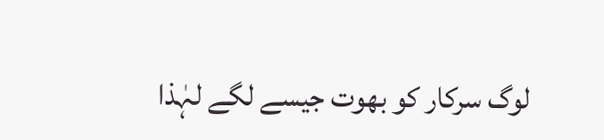لوگ سرکار کو بھوت جیسے لگے لہٰذا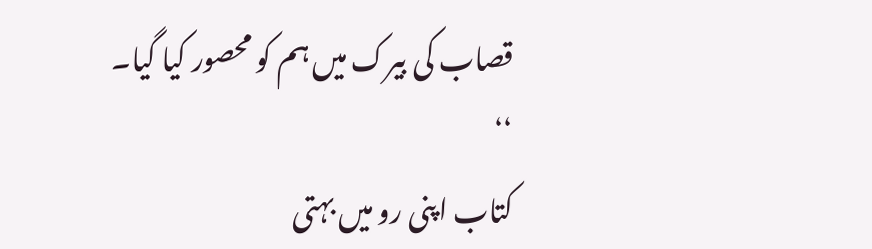قصاب کی بیرک میں ہم کو محصور کیا گیا۔ ‘‘
کتاب اپنی رو میں بہتی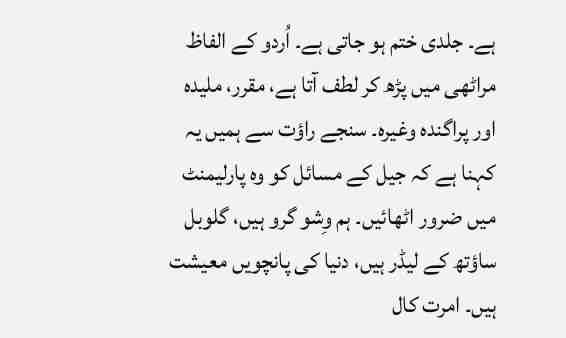ہے۔ جلدی ختم ہو جاتی ہے۔ اُردو کے الفاظ مراٹھی میں پڑھ کر لطف آتا ہے، مقرر، ملیدہ اور پراگندہ وغیرہ۔ سنجے راؤت سے ہمیں یہ کہنا ہے کہ جیل کے مسائل کو وہ پارلیمنٹ میں ضرور اٹھائیں۔ ہم وِشو گرو ہیں، گلوبل ساؤتھ کے لیڈر ہیں، دنیا کی پانچویں معیشت ہیں۔ امرت کال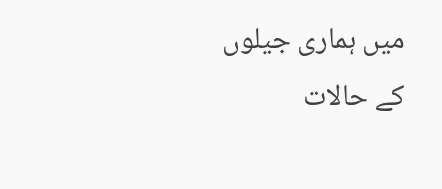میں ہماری جیلوں کے حالات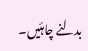بدلنے چاہئیں۔